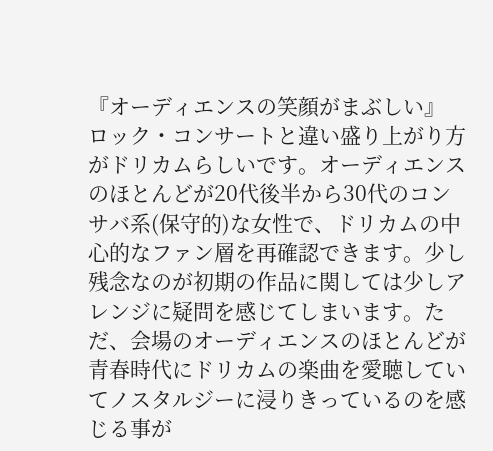『オーディエンスの笑顔がまぶしい』
ロック・コンサートと違い盛り上がり方がドリカムらしいです。オーディエンスのほとんどが20代後半から30代のコンサバ系(保守的)な女性で、ドリカムの中心的なファン層を再確認できます。少し残念なのが初期の作品に関しては少しアレンジに疑問を感じてしまいます。ただ、会場のオーディエンスのほとんどが青春時代にドリカムの楽曲を愛聴していてノスタルジーに浸りきっているのを感じる事が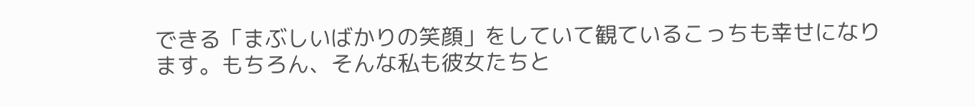できる「まぶしいばかりの笑顔」をしていて観ているこっちも幸せになります。もちろん、そんな私も彼女たちと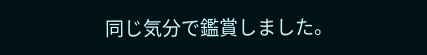同じ気分で鑑賞しました。